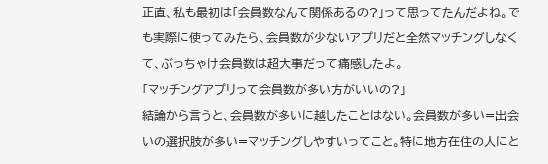正直、私も最初は「会員数なんて関係あるの?」って思ってたんだよね。でも実際に使ってみたら、会員数が少ないアプリだと全然マッチングしなくて、ぶっちゃけ会員数は超大事だって痛感したよ。
「マッチングアプリって会員数が多い方がいいの?」
結論から言うと、会員数が多いに越したことはない。会員数が多い=出会いの選択肢が多い=マッチングしやすいってこと。特に地方在住の人にと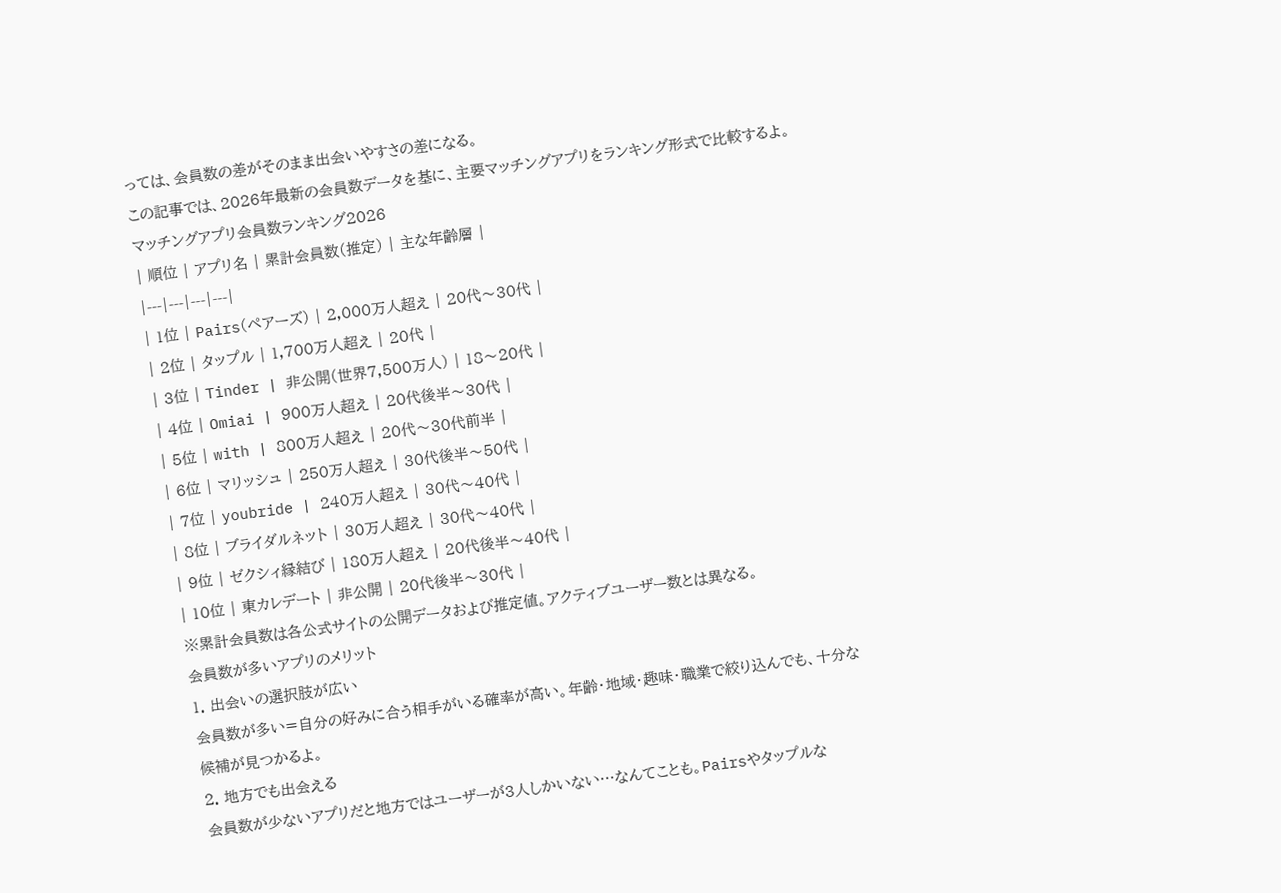っては、会員数の差がそのまま出会いやすさの差になる。
この記事では、2026年最新の会員数データを基に、主要マッチングアプリをランキング形式で比較するよ。
マッチングアプリ会員数ランキング2026
| 順位 | アプリ名 | 累計会員数(推定) | 主な年齢層 |
|---|---|---|---|
| 1位 | Pairs(ペアーズ) | 2,000万人超え | 20代〜30代 |
| 2位 | タップル | 1,700万人超え | 20代 |
| 3位 | Tinder | 非公開(世界7,500万人) | 18〜20代 |
| 4位 | Omiai | 900万人超え | 20代後半〜30代 |
| 5位 | with | 800万人超え | 20代〜30代前半 |
| 6位 | マリッシュ | 250万人超え | 30代後半〜50代 |
| 7位 | youbride | 240万人超え | 30代〜40代 |
| 8位 | ブライダルネット | 30万人超え | 30代〜40代 |
| 9位 | ゼクシィ縁結び | 180万人超え | 20代後半〜40代 |
| 10位 | 東カレデート | 非公開 | 20代後半〜30代 |
※累計会員数は各公式サイトの公開データおよび推定値。アクティブユーザー数とは異なる。
会員数が多いアプリのメリット
1. 出会いの選択肢が広い
会員数が多い=自分の好みに合う相手がいる確率が高い。年齢・地域・趣味・職業で絞り込んでも、十分な候補が見つかるよ。
2. 地方でも出会える
会員数が少ないアプリだと地方ではユーザーが3人しかいない…なんてことも。Pairsやタップルな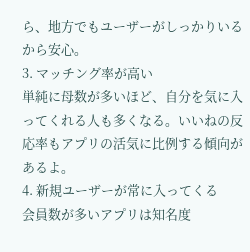ら、地方でもユーザーがしっかりいるから安心。
3. マッチング率が高い
単純に母数が多いほど、自分を気に入ってくれる人も多くなる。いいねの反応率もアプリの活気に比例する傾向があるよ。
4. 新規ユーザーが常に入ってくる
会員数が多いアプリは知名度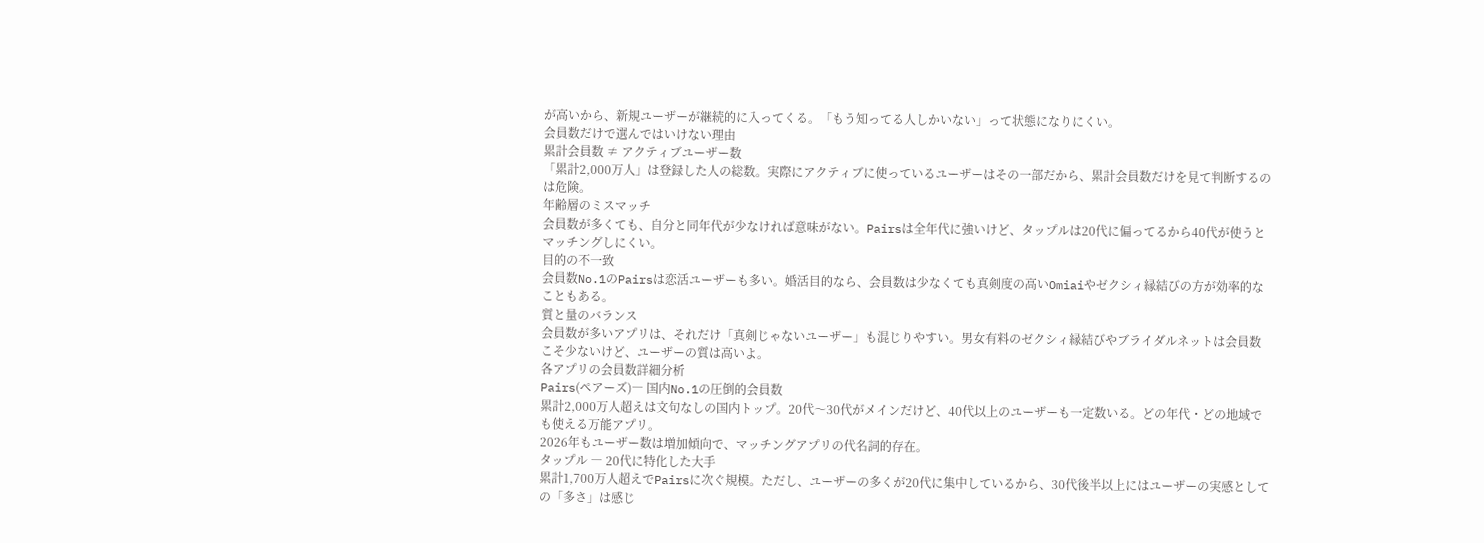が高いから、新規ユーザーが継続的に入ってくる。「もう知ってる人しかいない」って状態になりにくい。
会員数だけで選んではいけない理由
累計会員数 ≠ アクティブユーザー数
「累計2,000万人」は登録した人の総数。実際にアクティブに使っているユーザーはその一部だから、累計会員数だけを見て判断するのは危険。
年齢層のミスマッチ
会員数が多くても、自分と同年代が少なければ意味がない。Pairsは全年代に強いけど、タップルは20代に偏ってるから40代が使うとマッチングしにくい。
目的の不一致
会員数No.1のPairsは恋活ユーザーも多い。婚活目的なら、会員数は少なくても真剣度の高いOmiaiやゼクシィ縁結びの方が効率的なこともある。
質と量のバランス
会員数が多いアプリは、それだけ「真剣じゃないユーザー」も混じりやすい。男女有料のゼクシィ縁結びやブライダルネットは会員数こそ少ないけど、ユーザーの質は高いよ。
各アプリの会員数詳細分析
Pairs(ペアーズ)― 国内No.1の圧倒的会員数
累計2,000万人超えは文句なしの国内トップ。20代〜30代がメインだけど、40代以上のユーザーも一定数いる。どの年代・どの地域でも使える万能アプリ。
2026年もユーザー数は増加傾向で、マッチングアプリの代名詞的存在。
タップル ― 20代に特化した大手
累計1,700万人超えでPairsに次ぐ規模。ただし、ユーザーの多くが20代に集中しているから、30代後半以上にはユーザーの実感としての「多さ」は感じ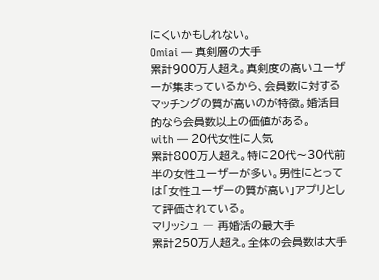にくいかもしれない。
Omiai ― 真剣層の大手
累計900万人超え。真剣度の高いユーザーが集まっているから、会員数に対するマッチングの質が高いのが特徴。婚活目的なら会員数以上の価値がある。
with ― 20代女性に人気
累計800万人超え。特に20代〜30代前半の女性ユーザーが多い。男性にとっては「女性ユーザーの質が高い」アプリとして評価されている。
マリッシュ ― 再婚活の最大手
累計250万人超え。全体の会員数は大手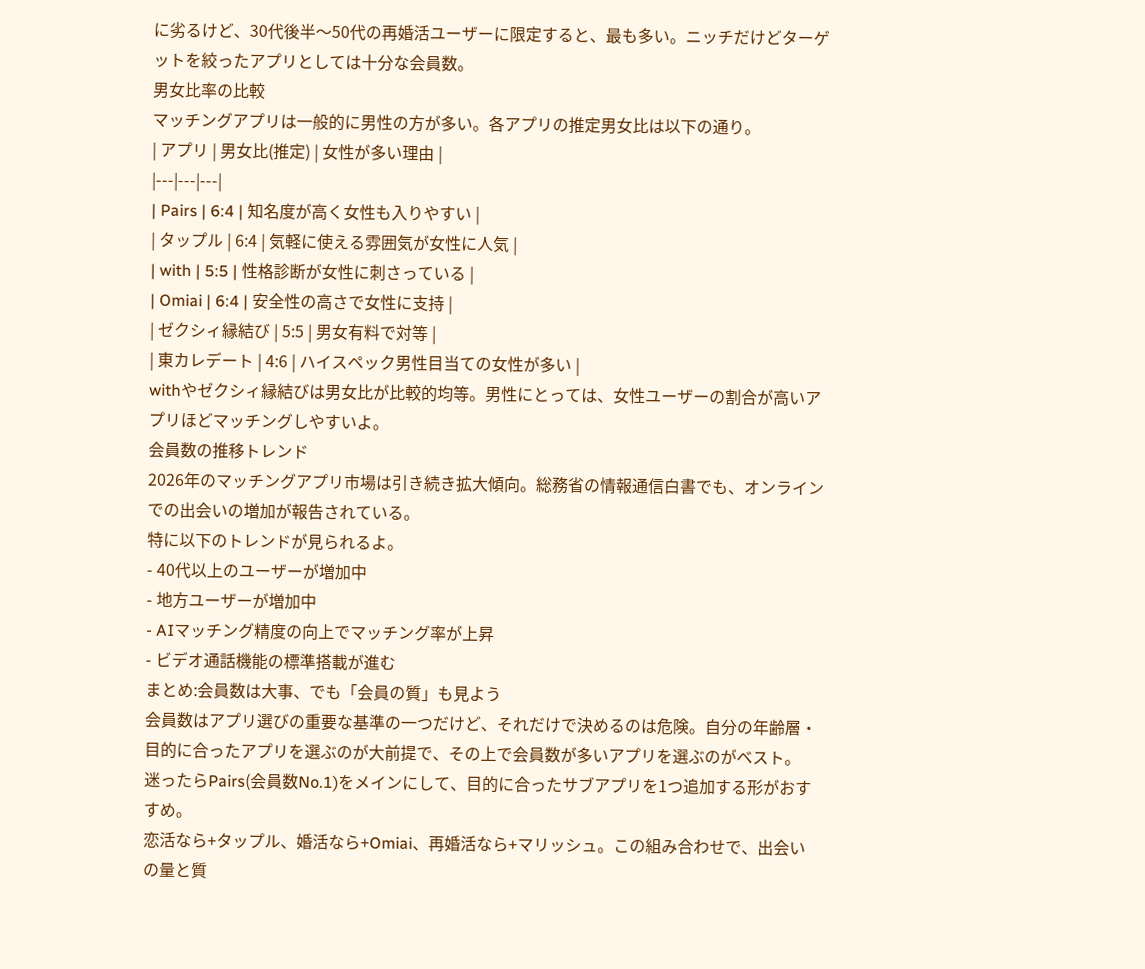に劣るけど、30代後半〜50代の再婚活ユーザーに限定すると、最も多い。ニッチだけどターゲットを絞ったアプリとしては十分な会員数。
男女比率の比較
マッチングアプリは一般的に男性の方が多い。各アプリの推定男女比は以下の通り。
| アプリ | 男女比(推定) | 女性が多い理由 |
|---|---|---|
| Pairs | 6:4 | 知名度が高く女性も入りやすい |
| タップル | 6:4 | 気軽に使える雰囲気が女性に人気 |
| with | 5:5 | 性格診断が女性に刺さっている |
| Omiai | 6:4 | 安全性の高さで女性に支持 |
| ゼクシィ縁結び | 5:5 | 男女有料で対等 |
| 東カレデート | 4:6 | ハイスペック男性目当ての女性が多い |
withやゼクシィ縁結びは男女比が比較的均等。男性にとっては、女性ユーザーの割合が高いアプリほどマッチングしやすいよ。
会員数の推移トレンド
2026年のマッチングアプリ市場は引き続き拡大傾向。総務省の情報通信白書でも、オンラインでの出会いの増加が報告されている。
特に以下のトレンドが見られるよ。
- 40代以上のユーザーが増加中
- 地方ユーザーが増加中
- AIマッチング精度の向上でマッチング率が上昇
- ビデオ通話機能の標準搭載が進む
まとめ:会員数は大事、でも「会員の質」も見よう
会員数はアプリ選びの重要な基準の一つだけど、それだけで決めるのは危険。自分の年齢層・目的に合ったアプリを選ぶのが大前提で、その上で会員数が多いアプリを選ぶのがベスト。
迷ったらPairs(会員数No.1)をメインにして、目的に合ったサブアプリを1つ追加する形がおすすめ。
恋活なら+タップル、婚活なら+Omiai、再婚活なら+マリッシュ。この組み合わせで、出会いの量と質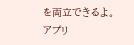を両立できるよ。
アプリ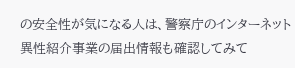の安全性が気になる人は、警察庁のインターネット異性紹介事業の届出情報も確認してみて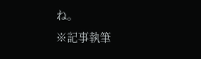ね。
※記事執筆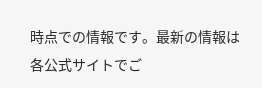時点での情報です。最新の情報は各公式サイトでご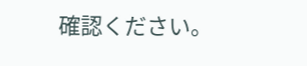確認ください。